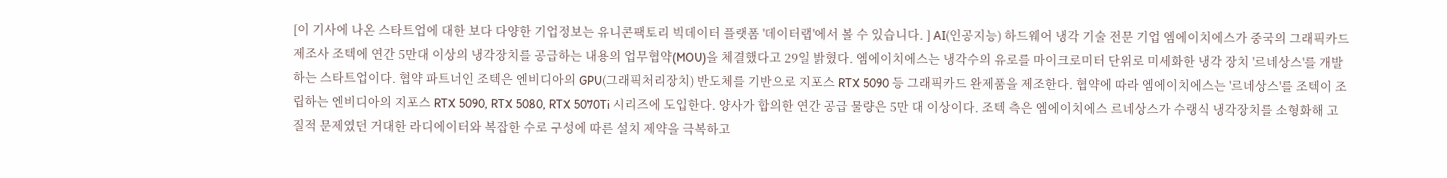[이 기사에 나온 스타트업에 대한 보다 다양한 기업정보는 유니콘팩토리 빅데이터 플랫폼 '데이터랩'에서 볼 수 있습니다. ] AI(인공지능) 하드웨어 냉각 기술 전문 기업 엠에이치에스가 중국의 그래픽카드 제조사 조텍에 연간 5만대 이상의 냉각장치를 공급하는 내용의 업무협약(MOU)을 체결했다고 29일 밝혔다. 엠에이치에스는 냉각수의 유로를 마이크로미터 단위로 미세화한 냉각 장치 '르네상스'를 개발하는 스타트업이다. 협약 파트너인 조텍은 엔비디아의 GPU(그래픽처리장치) 반도체를 기반으로 지포스 RTX 5090 등 그래픽카드 완제품을 제조한다. 협약에 따라 엠에이치에스는 '르네상스'를 조텍이 조립하는 엔비디아의 지포스 RTX 5090, RTX 5080, RTX 5070Ti 시리즈에 도입한다. 양사가 합의한 연간 공급 물량은 5만 대 이상이다. 조텍 측은 엠에이치에스 르네상스가 수랭식 냉각장치를 소형화해 고질적 문제였던 거대한 라디에이터와 복잡한 수로 구성에 따른 설치 제약을 극복하고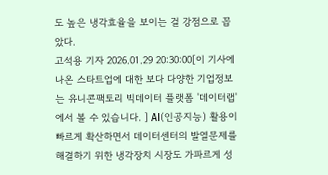도 높은 냉각효율을 보이는 걸 강점으로 꼽았다.
고석용 기자 2026.01.29 20:30:00[이 기사에 나온 스타트업에 대한 보다 다양한 기업정보는 유니콘팩토리 빅데이터 플랫폼 '데이터랩'에서 볼 수 있습니다. ] AI(인공지능) 활용이 빠르게 확산하면서 데이터센터의 발열문제를 해결하기 위한 냉각장치 시장도 가파르게 성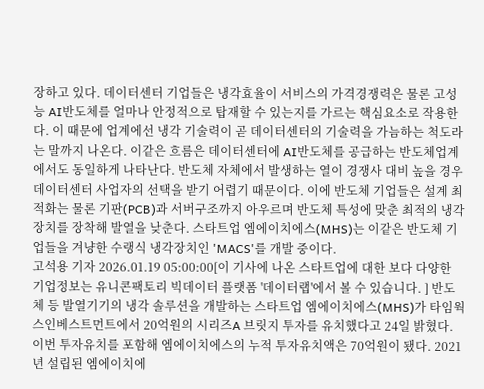장하고 있다. 데이터센터 기업들은 냉각효율이 서비스의 가격경쟁력은 물론 고성능 AI반도체를 얼마나 안정적으로 탑재할 수 있는지를 가르는 핵심요소로 작용한다. 이 때문에 업계에선 냉각 기술력이 곧 데이터센터의 기술력을 가늠하는 척도라는 말까지 나온다. 이같은 흐름은 데이터센터에 AI반도체를 공급하는 반도체업계에서도 동일하게 나타난다. 반도체 자체에서 발생하는 열이 경쟁사 대비 높을 경우 데이터센터 사업자의 선택을 받기 어렵기 때문이다. 이에 반도체 기업들은 설계 최적화는 물론 기판(PCB)과 서버구조까지 아우르며 반도체 특성에 맞춘 최적의 냉각장치를 장착해 발열을 낮춘다. 스타트업 엠에이치에스(MHS)는 이같은 반도체 기업들을 겨냥한 수랭식 냉각장치인 'MACS'를 개발 중이다.
고석용 기자 2026.01.19 05:00:00[이 기사에 나온 스타트업에 대한 보다 다양한 기업정보는 유니콘팩토리 빅데이터 플랫폼 '데이터랩'에서 볼 수 있습니다. ] 반도체 등 발열기기의 냉각 솔루션을 개발하는 스타트업 엠에이치에스(MHS)가 타임웍스인베스트먼트에서 20억원의 시리즈A 브릿지 투자를 유치했다고 24일 밝혔다. 이번 투자유치를 포함해 엠에이치에스의 누적 투자유치액은 70억원이 됐다. 2021년 설립된 엠에이치에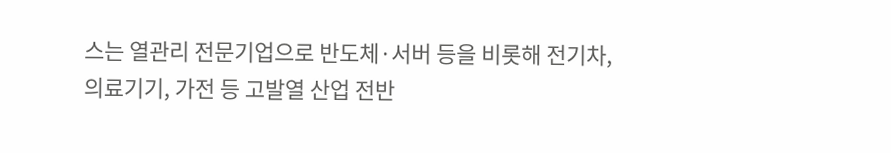스는 열관리 전문기업으로 반도체·서버 등을 비롯해 전기차, 의료기기, 가전 등 고발열 산업 전반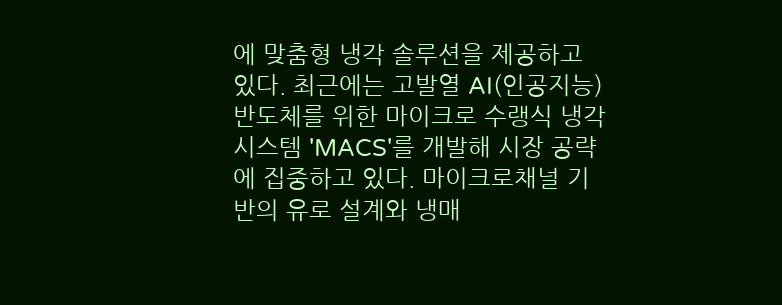에 맞춤형 냉각 솔루션을 제공하고 있다. 최근에는 고발열 AI(인공지능) 반도체를 위한 마이크로 수랭식 냉각 시스템 'MACS'를 개발해 시장 공략에 집중하고 있다. 마이크로채널 기반의 유로 설계와 냉매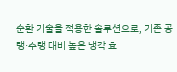순환 기술을 적용한 솔루션으로, 기존 공랭·수랭 대비 높은 냉각 효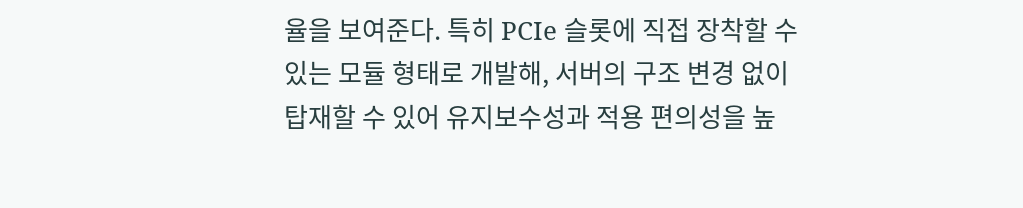율을 보여준다. 특히 PCIe 슬롯에 직접 장착할 수 있는 모듈 형태로 개발해, 서버의 구조 변경 없이 탑재할 수 있어 유지보수성과 적용 편의성을 높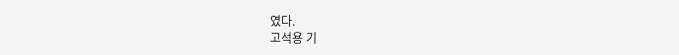였다.
고석용 기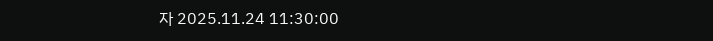자 2025.11.24 11:30:00